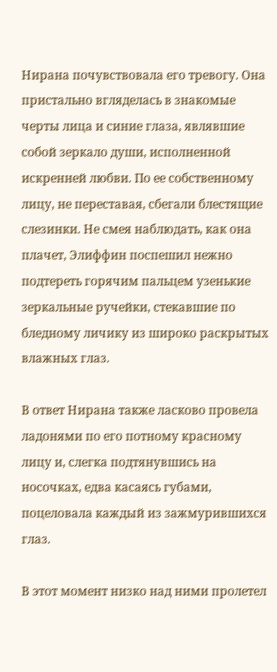Нирана почувствовала его тревогу. Она пристально вгляделась в знакомые черты лица и синие глаза, являвшие собой зеркало души, исполненной искренней любви. По ее собственному лицу, не переставая, сбегали блестящие слезинки. Не смея наблюдать, как она плачет, Элиффин поспешил нежно подтереть горячим пальцем узенькие зеркальные ручейки, стекавшие по бледному личику из широко раскрытых влажных глаз.

В ответ Нирана также ласково провела ладонями по его потному красному лицу и, слегка подтянувшись на носочках, едва касаясь губами, поцеловала каждый из зажмурившихся глаз.

В этот момент низко над ними пролетел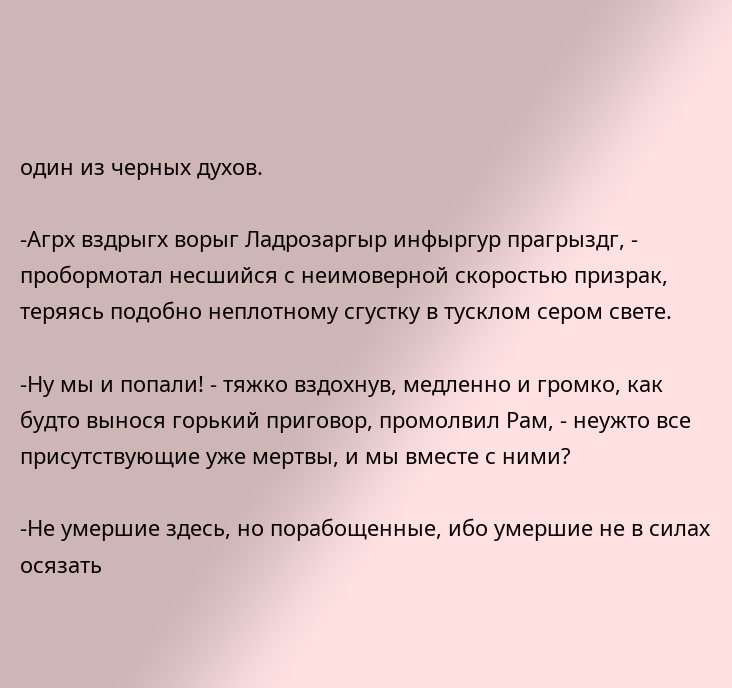один из черных духов.

-Агрх вздрыгх ворыг Ладрозаргыр инфыргур прагрыздг, - пробормотал несшийся с неимоверной скоростью призрак, теряясь подобно неплотному сгустку в тусклом сером свете.

-Ну мы и попали! - тяжко вздохнув, медленно и громко, как будто вынося горький приговор, промолвил Рам, - неужто все присутствующие уже мертвы, и мы вместе с ними?

-Не умершие здесь, но порабощенные, ибо умершие не в силах осязать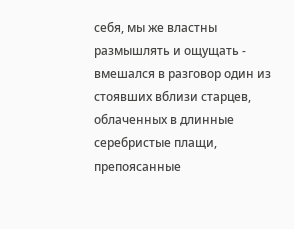себя, мы же властны размышлять и ощущать - вмешался в разговор один из стоявших вблизи старцев, облаченных в длинные серебристые плащи, препоясанные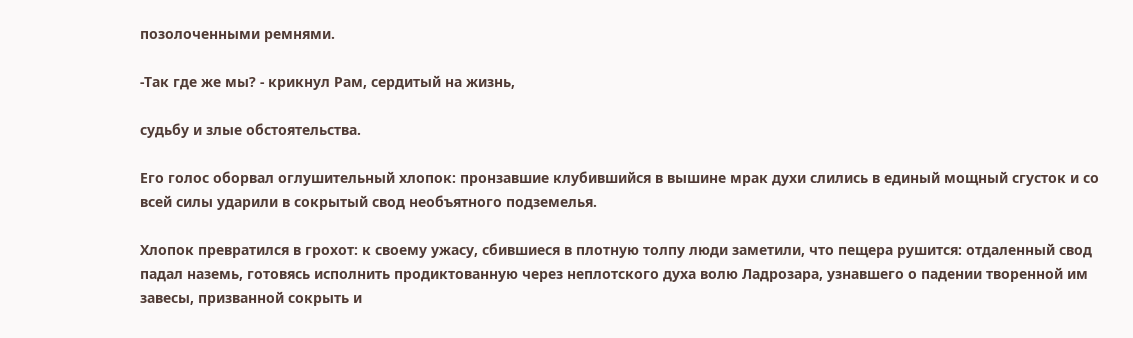позолоченными ремнями.

-Так где же мы? - крикнул Рам, сердитый на жизнь,

судьбу и злые обстоятельства.

Его голос оборвал оглушительный хлопок: пронзавшие клубившийся в вышине мрак духи слились в единый мощный сгусток и со всей силы ударили в сокрытый свод необъятного подземелья.

Хлопок превратился в грохот: к своему ужасу, сбившиеся в плотную толпу люди заметили, что пещера рушится: отдаленный свод падал наземь, готовясь исполнить продиктованную через неплотского духа волю Ладрозара, узнавшего о падении творенной им завесы, призванной сокрыть и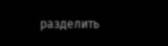разделить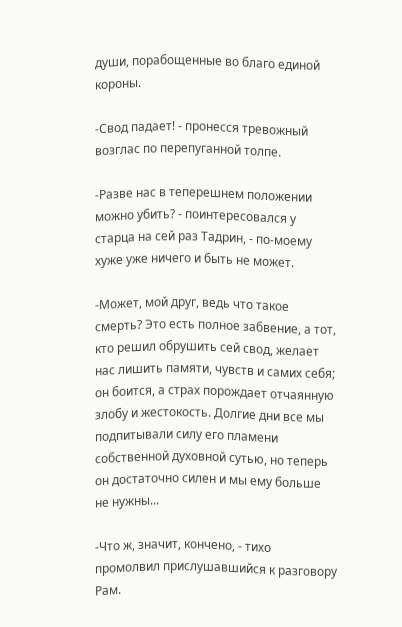души, порабощенные во благо единой короны.

-Свод падает! - пронесся тревожный возглас по перепуганной толпе.

-Разве нас в теперешнем положении можно убить? - поинтересовался у старца на сей раз Тадрин, - по-моему хуже уже ничего и быть не может.

-Может, мой друг, ведь что такое смерть? Это есть полное забвение, а тот, кто решил обрушить сей свод, желает нас лишить памяти, чувств и самих себя; он боится, а страх порождает отчаянную злобу и жестокость. Долгие дни все мы подпитывали силу его пламени собственной духовной сутью, но теперь он достаточно силен и мы ему больше не нужны...

-Что ж, значит, кончено, - тихо промолвил прислушавшийся к разговору Рам.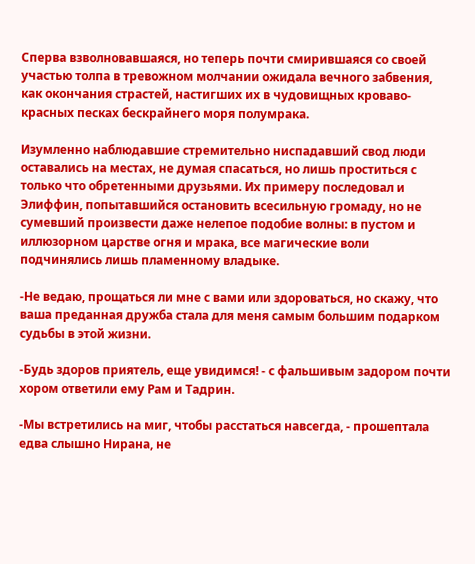Сперва взволновавшаяся, но теперь почти смирившаяся со своей участью толпа в тревожном молчании ожидала вечного забвения, как окончания страстей, настигших их в чудовищных кроваво-красных песках бескрайнего моря полумрака.

Изумленно наблюдавшие стремительно ниспадавший свод люди оставались на местах, не думая спасаться, но лишь проститься с только что обретенными друзьями. Их примеру последовал и Элиффин, попытавшийся остановить всесильную громаду, но не сумевший произвести даже нелепое подобие волны: в пустом и иллюзорном царстве огня и мрака, все магические воли подчинялись лишь пламенному владыке.

-Не ведаю, прощаться ли мне с вами или здороваться, но скажу, что ваша преданная дружба стала для меня самым большим подарком судьбы в этой жизни.

-Будь здоров приятель, еще увидимся! - с фальшивым задором почти хором ответили ему Рам и Тадрин.

-Мы встретились на миг, чтобы расстаться навсегда, - прошептала едва слышно Нирана, не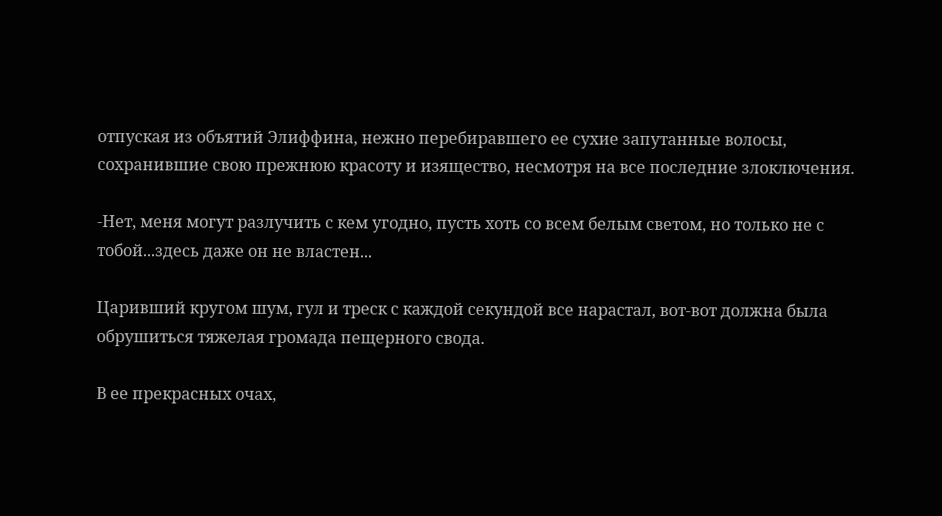отпуская из объятий Элиффина, нежно перебиравшего ее сухие запутанные волосы, сохранившие свою прежнюю красоту и изящество, несмотря на все последние злоключения.

-Нет, меня могут разлучить с кем угодно, пусть хоть со всем белым светом, но только не с тобой...здесь даже он не властен...

Царивший кругом шум, гул и треск с каждой секундой все нарастал, вот-вот должна была обрушиться тяжелая громада пещерного свода.

В ее прекрасных очах,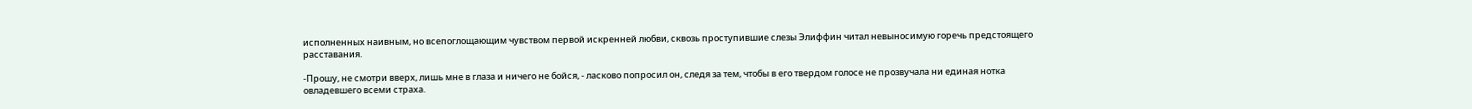исполненных наивным, но всепоглощающим чувством первой искренней любви, сквозь проступившие слезы Элиффин читал невыносимую горечь предстоящего расставания.

-Прошу, не смотри вверх, лишь мне в глаза и ничего не бойся, - ласково попросил он, следя за тем, чтобы в его твердом голосе не прозвучала ни единая нотка овладевшего всеми страха.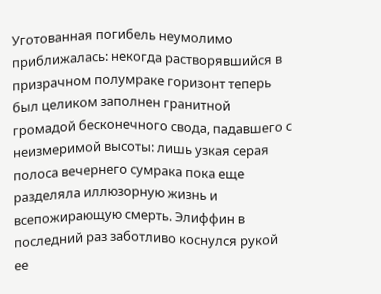Уготованная погибель неумолимо приближалась: некогда растворявшийся в призрачном полумраке горизонт теперь был целиком заполнен гранитной громадой бесконечного свода, падавшего с неизмеримой высоты: лишь узкая серая полоса вечернего сумрака пока еще разделяла иллюзорную жизнь и всепожирающую смерть. Элиффин в последний раз заботливо коснулся рукой ее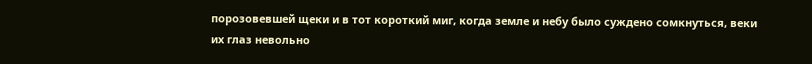порозовевшей щеки и в тот короткий миг, когда земле и небу было суждено сомкнуться, веки их глаз невольно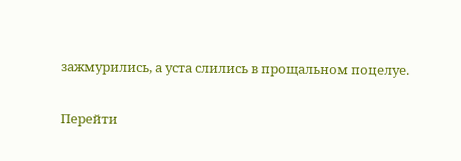зажмурились, а уста слились в прощальном поцелуе.

Перейти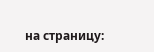на страницу: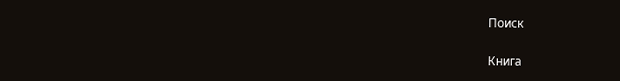Поиск

Книга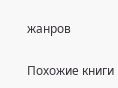жанров

Похожие книги